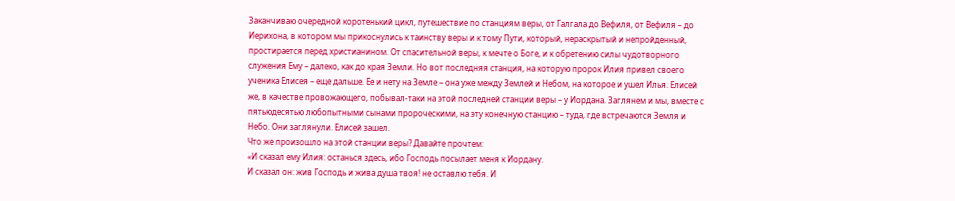Заканчиваю очередной коротенький цикл, путешествие по станциям веры, от Галгала до Вефиля, от Вефиля – до Иерихона, в котором мы прикоснулись к таинству веры и к тому Пути, который, нераскрытый и непройденный, простирается перед христианином. От спасительной веры, к мечте о Боге, и к обретению силы чудотворного служения Ему – далеко, как до края Земли. Но вот последняя станция, на которую пророк Илия привел своего ученика Елисея – еще дальше. Ее и нету на Земле – она уже между Землей и Небом, на которое и ушел Илья. Елисей же, в качестве провожающего, побывал-таки на этой последней станции веры – у Иордана. Заглянем и мы, вместе с пятьюдесятью любопытными сынами пророческими, на эту конечную станцию – туда, где встречаются Земля и Небо. Они заглянули. Елисей зашел.
Что же произошло на этой станции веры? Давайте прочтем:
«И сказал ему Илия: останься здесь, ибо Господь посылает меня к Иордану.
И сказал он: жив Господь и жива душа твоя! не оставлю тебя. И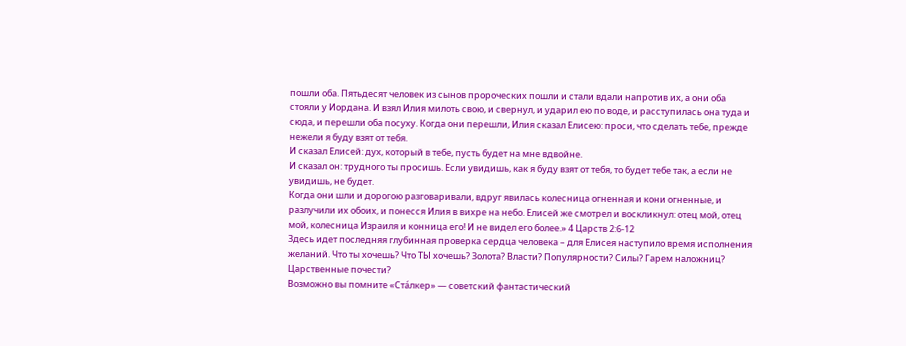пошли оба. Пятьдесят человек из сынов пророческих пошли и стали вдали напротив их, а они оба стояли у Иордана. И взял Илия милоть свою, и свернул, и ударил ею по воде, и расступилась она туда и сюда, и перешли оба посуху. Когда они перешли, Илия сказал Елисею: проси, что сделать тебе, прежде нежели я буду взят от тебя.
И сказал Елисей: дух, который в тебе, пусть будет на мне вдвойне.
И сказал он: трудного ты просишь. Если увидишь, как я буду взят от тебя, то будет тебе так, а если не увидишь, не будет.
Когда они шли и дорогою разговаривали, вдруг явилась колесница огненная и кони огненные, и разлучили их обоих, и понесся Илия в вихре на небо. Елисей же смотрел и воскликнул: отец мой, отец мой, колесница Израиля и конница его! И не видел его более.» 4 Царств 2:6-12
Здесь идет последняя глубинная проверка сердца человека – для Елисея наступило время исполнения желаний. Что ты хочешь? Что ТЫ хочешь? Золота? Власти? Популярности? Силы? Гарем наложниц? Царственные почести?
Возможно вы помните «Ста́лкер» — советский фантастический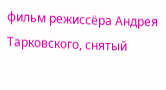фильм режиссёра Андрея Тарковского, снятый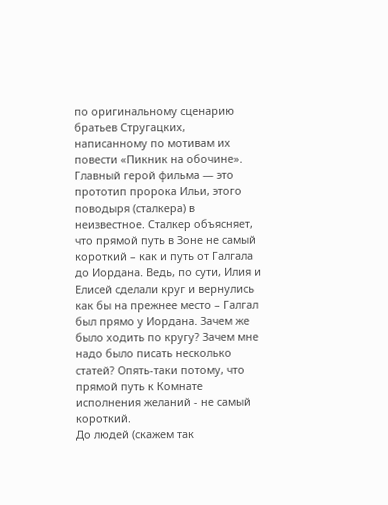по оригинальному сценарию братьев Стругацких, написанному по мотивам их повести «Пикник на обочине». Главный герой фильма — это прототип пророка Ильи, этого поводыря (сталкера) в неизвестное. Сталкер объясняет, что прямой путь в Зоне не самый короткий – как и путь от Галгала до Иордана. Ведь, по сути, Илия и Елисей сделали круг и вернулись как бы на прежнее место – Галгал был прямо у Иордана. Зачем же было ходить по кругу? Зачем мне надо было писать несколько статей? Опять-таки потому, что прямой путь к Комнате исполнения желаний - не самый короткий.
До людей (скажем так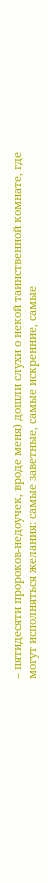– пятидесяти пророков-недоучек, вроде меня) дошли слухи о некой таинственной комнате, где могут исполняться желания: самые заветные, самые искренние, самые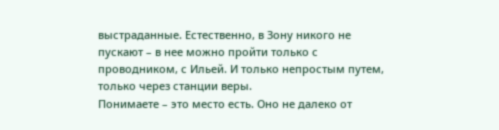выстраданные. Естественно, в Зону никого не пускают – в нее можно пройти только с проводником, с Ильей. И только непростым путем, только через станции веры.
Понимаете – это место есть. Оно не далеко от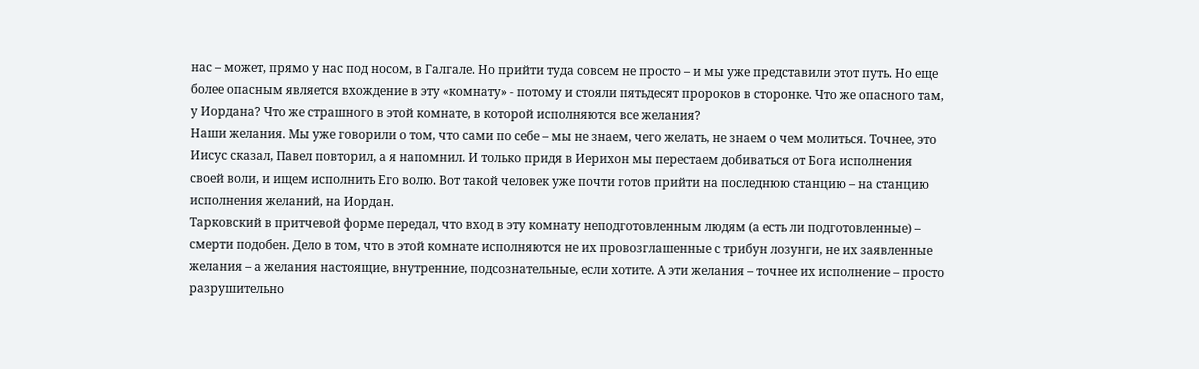нас – может, прямо у нас под носом, в Галгале. Но прийти туда совсем не просто – и мы уже представили этот путь. Но еще более опасным является вхождение в эту «комнату» - потому и стояли пятьдесят пророков в сторонке. Что же опасного там, у Иордана? Что же страшного в этой комнате, в которой исполняются все желания?
Наши желания. Мы уже говорили о том, что сами по себе – мы не знаем, чего желать, не знаем о чем молиться. Точнее, это Иисус сказал, Павел повторил, а я напомнил. И только придя в Иерихон мы перестаем добиваться от Бога исполнения своей воли, и ищем исполнить Его волю. Вот такой человек уже почти готов прийти на последнюю станцию – на станцию исполнения желаний, на Иордан.
Тарковский в притчевой форме передал, что вход в эту комнату неподготовленным людям (а есть ли подготовленные) – смерти подобен. Дело в том, что в этой комнате исполняются не их провозглашенные с трибун лозунги, не их заявленные желания – а желания настоящие, внутренние, подсознательные, если хотите. А эти желания – точнее их исполнение – просто разрушительно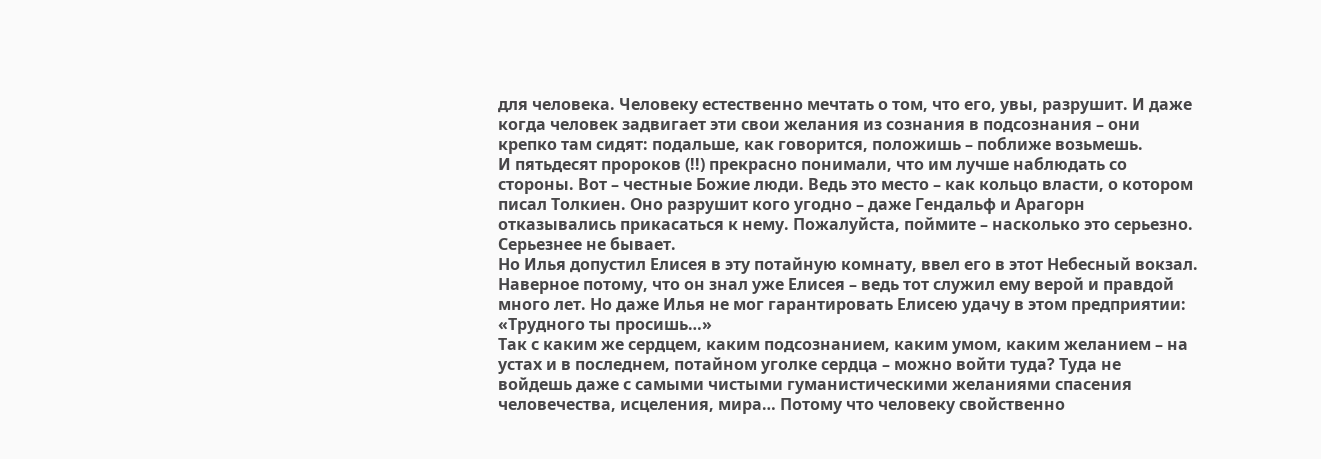для человека. Человеку естественно мечтать о том, что его, увы, разрушит. И даже когда человек задвигает эти свои желания из сознания в подсознания – они крепко там сидят: подальше, как говорится, положишь – поближе возьмешь.
И пятьдесят пророков (!!) прекрасно понимали, что им лучше наблюдать со стороны. Вот – честные Божие люди. Ведь это место – как кольцо власти, о котором писал Толкиен. Оно разрушит кого угодно – даже Гендальф и Арагорн отказывались прикасаться к нему. Пожалуйста, поймите – насколько это серьезно. Серьезнее не бывает.
Но Илья допустил Елисея в эту потайную комнату, ввел его в этот Небесный вокзал. Наверное потому, что он знал уже Елисея – ведь тот служил ему верой и правдой много лет. Но даже Илья не мог гарантировать Елисею удачу в этом предприятии: «Трудного ты просишь…»
Так с каким же сердцем, каким подсознанием, каким умом, каким желанием – на устах и в последнем, потайном уголке сердца – можно войти туда? Туда не войдешь даже с самыми чистыми гуманистическими желаниями спасения человечества, исцеления, мира… Потому что человеку свойственно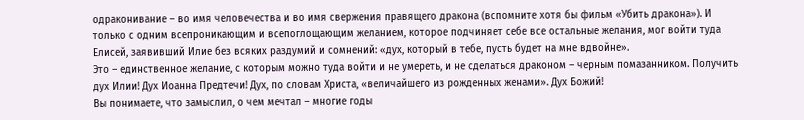одраконивание – во имя человечества и во имя свержения правящего дракона (вспомните хотя бы фильм «Убить дракона»). И только с одним всепроникающим и всепоглощающим желанием, которое подчиняет себе все остальные желания, мог войти туда Елисей, заявивший Илие без всяких раздумий и сомнений: «дух, который в тебе, пусть будет на мне вдвойне».
Это – единственное желание, с которым можно туда войти и не умереть, и не сделаться драконом – черным помазанником. Получить дух Илии! Дух Иоанна Предтечи! Дух, по словам Христа, «величайшего из рожденных женами». Дух Божий!
Вы понимаете, что замыслил, о чем мечтал – многие годы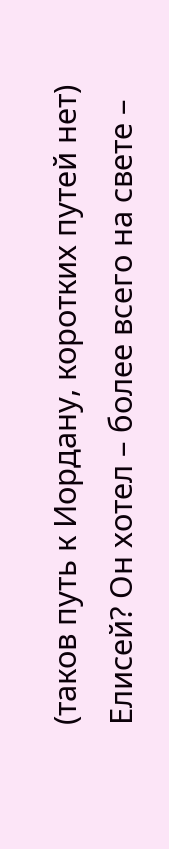(таков путь к Иордану, коротких путей нет) Елисей? Он хотел – более всего на свете –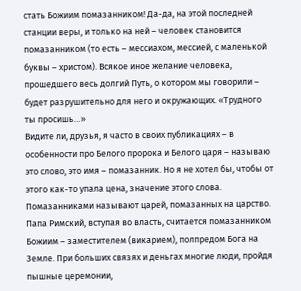стать Божиим помазанником! Да-да, на этой последней станции веры, и только на ней – человек становится помазанником (то есть – мессиахом, мессией, с маленькой буквы – христом). Всякое иное желание человека, прошедшего весь долгий Путь, о котором мы говорили – будет разрушительно для него и окружающих. «Трудного ты просишь…»
Видите ли, друзья, я часто в своих публикациях – в особенности про Белого пророка и Белого царя – называю это слово, это имя – помазанник. Но я не хотел бы, чтобы от этого как-то упала цена, значение этого слова. Помазанниками называют царей, помазанных на царство. Папа Римский, вступая во власть, считается помазанником Божиим – заместителем (викарием), полпредом Бога на Земле. При больших связях и деньгах многие люди, пройдя пышные церемонии,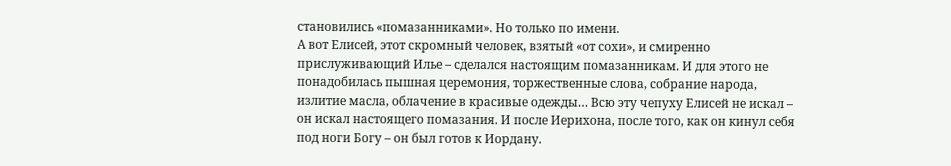становились «помазанниками». Но только по имени.
А вот Елисей, этот скромный человек, взятый «от сохи», и смиренно прислуживающий Илье – сделался настоящим помазанникам. И для этого не понадобилась пышная церемония, торжественные слова, собрание народа, излитие масла, облачение в красивые одежды… Всю эту чепуху Елисей не искал – он искал настоящего помазания. И после Иерихона, после того, как он кинул себя под ноги Богу – он был готов к Иордану.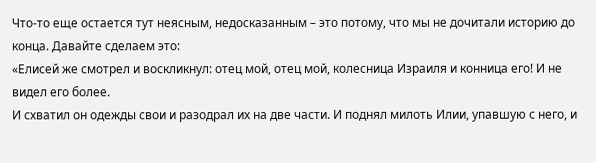Что-то еще остается тут неясным, недосказанным – это потому, что мы не дочитали историю до конца. Давайте сделаем это:
«Елисей же смотрел и воскликнул: отец мой, отец мой, колесница Израиля и конница его! И не видел его более.
И схватил он одежды свои и разодрал их на две части. И поднял милоть Илии, упавшую с него, и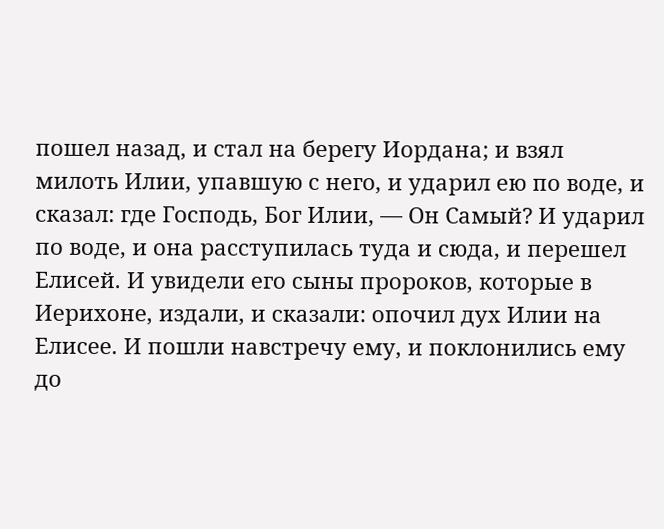пошел назад, и стал на берегу Иордана; и взял милоть Илии, упавшую с него, и ударил ею по воде, и сказал: где Господь, Бог Илии, — Он Самый? И ударил по воде, и она расступилась туда и сюда, и перешел Елисей. И увидели его сыны пророков, которые в Иерихоне, издали, и сказали: опочил дух Илии на Елисее. И пошли навстречу ему, и поклонились ему до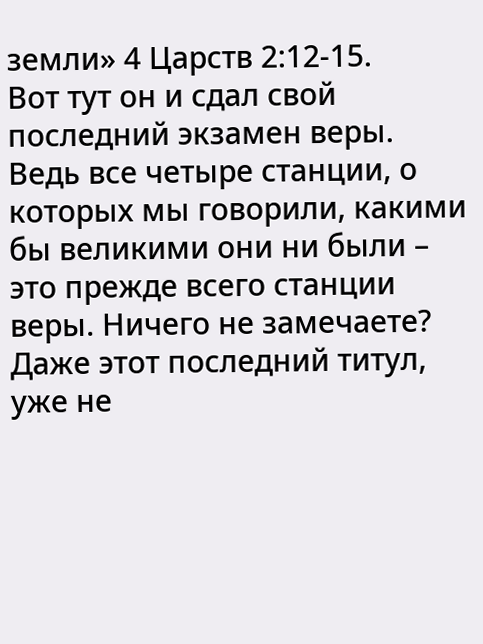земли» 4 Царств 2:12-15.
Вот тут он и сдал свой последний экзамен веры. Ведь все четыре станции, о которых мы говорили, какими бы великими они ни были – это прежде всего станции веры. Ничего не замечаете? Даже этот последний титул, уже не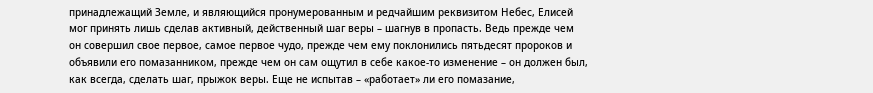принадлежащий Земле, и являющийся пронумерованным и редчайшим реквизитом Небес, Елисей мог принять лишь сделав активный, действенный шаг веры – шагнув в пропасть. Ведь прежде чем он совершил свое первое, самое первое чудо, прежде чем ему поклонились пятьдесят пророков и объявили его помазанником, прежде чем он сам ощутил в себе какое-то изменение – он должен был, как всегда, сделать шаг, прыжок веры. Еще не испытав – «работает» ли его помазание,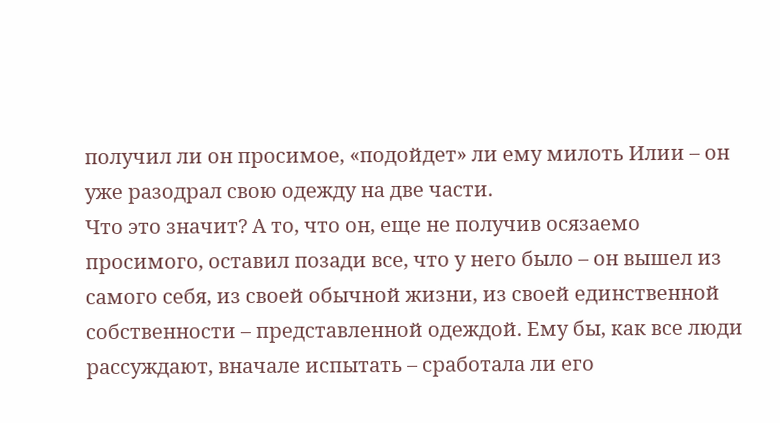получил ли он просимое, «подойдет» ли ему милоть Илии – он уже разодрал свою одежду на две части.
Что это значит? А то, что он, еще не получив осязаемо просимого, оставил позади все, что у него было – он вышел из самого себя, из своей обычной жизни, из своей единственной собственности – представленной одеждой. Ему бы, как все люди рассуждают, вначале испытать – сработала ли его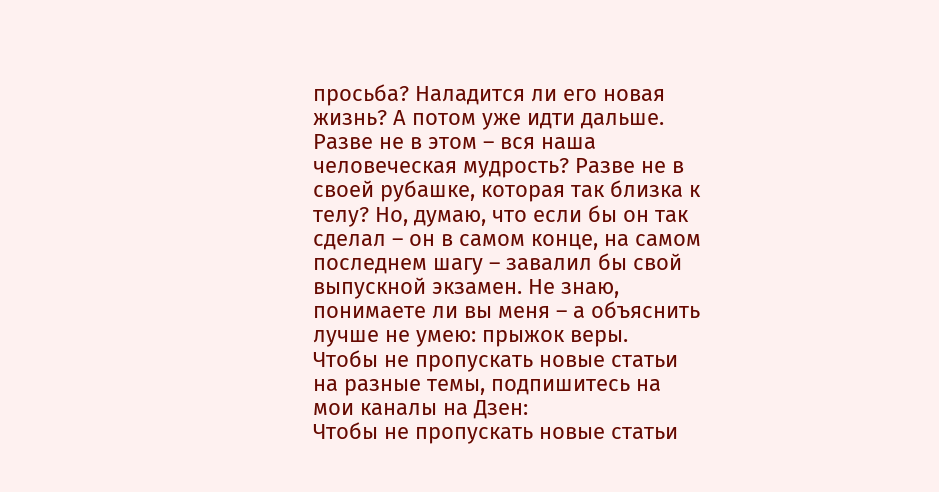просьба? Наладится ли его новая жизнь? А потом уже идти дальше. Разве не в этом – вся наша человеческая мудрость? Разве не в своей рубашке, которая так близка к телу? Но, думаю, что если бы он так сделал – он в самом конце, на самом последнем шагу – завалил бы свой выпускной экзамен. Не знаю, понимаете ли вы меня – а объяснить лучше не умею: прыжок веры.
Чтобы не пропускать новые статьи на разные темы, подпишитесь на мои каналы на Дзен:
Чтобы не пропускать новые статьи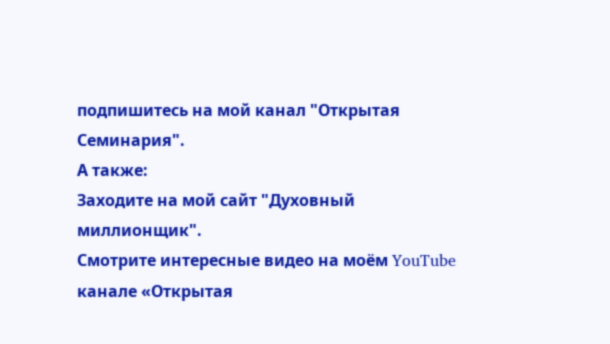подпишитесь на мой канал "Открытая Семинария".
А также:
Заходите на мой сайт "Духовный миллионщик".
Смотрите интересные видео на моём YouTube канале «Открытая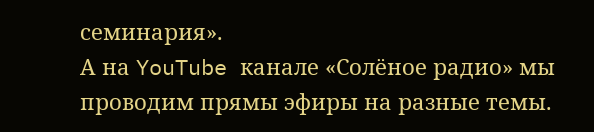семинария».
А на YouTube канале «Солёное радио» мы проводим прямы эфиры на разные темы.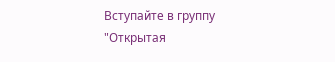Вступайте в группу "Открытая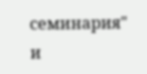семинария" и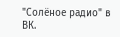"Солёное радио" в ВК.